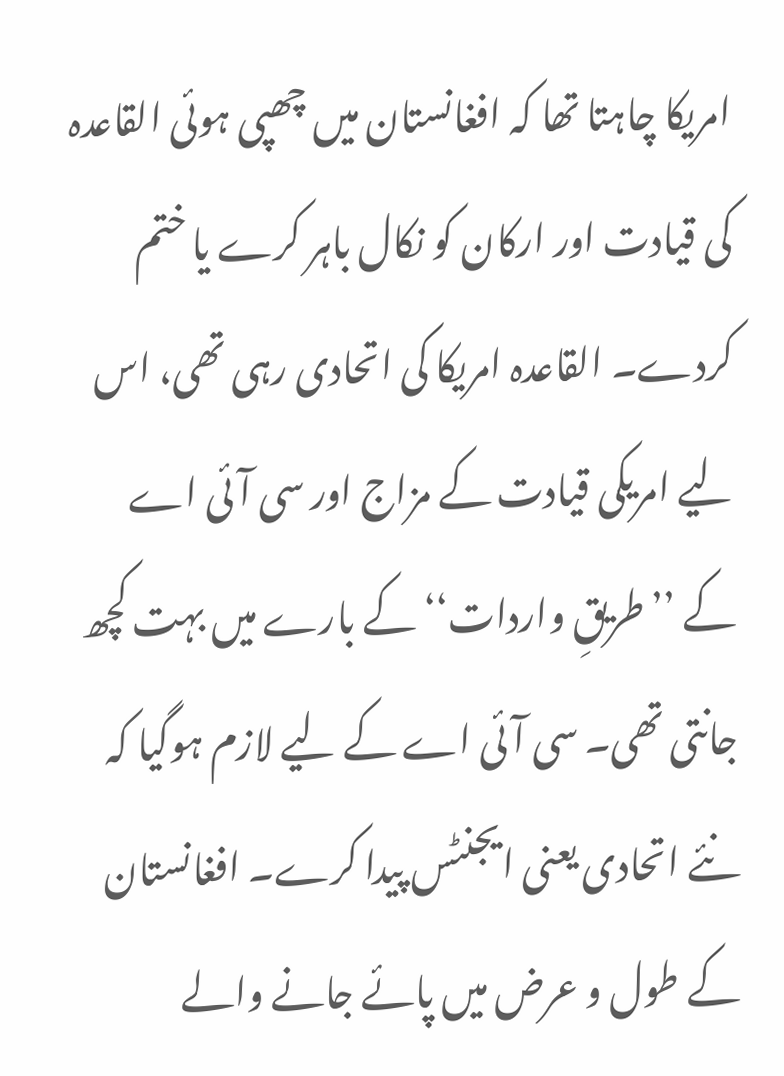امریکا چاہتا تھا کہ افغانستان میں چھپی ہوئی القاعدہ کی قیادت اور ارکان کو نکال باہر کرے یا ختم کردے۔ القاعدہ امریکا کی اتحادی رہی تھی، اس لیے امریکی قیادت کے مزاج اور سی آئی اے کے ’’طریقِ واردات‘‘ کے بارے میں بہت کچھ جانتی تھی۔ سی آئی اے کے لیے لازم ہوگیا کہ نئے اتحادی یعنی ایجنٹس پیدا کرے۔ افغانستان کے طول و عرض میں پائے جانے والے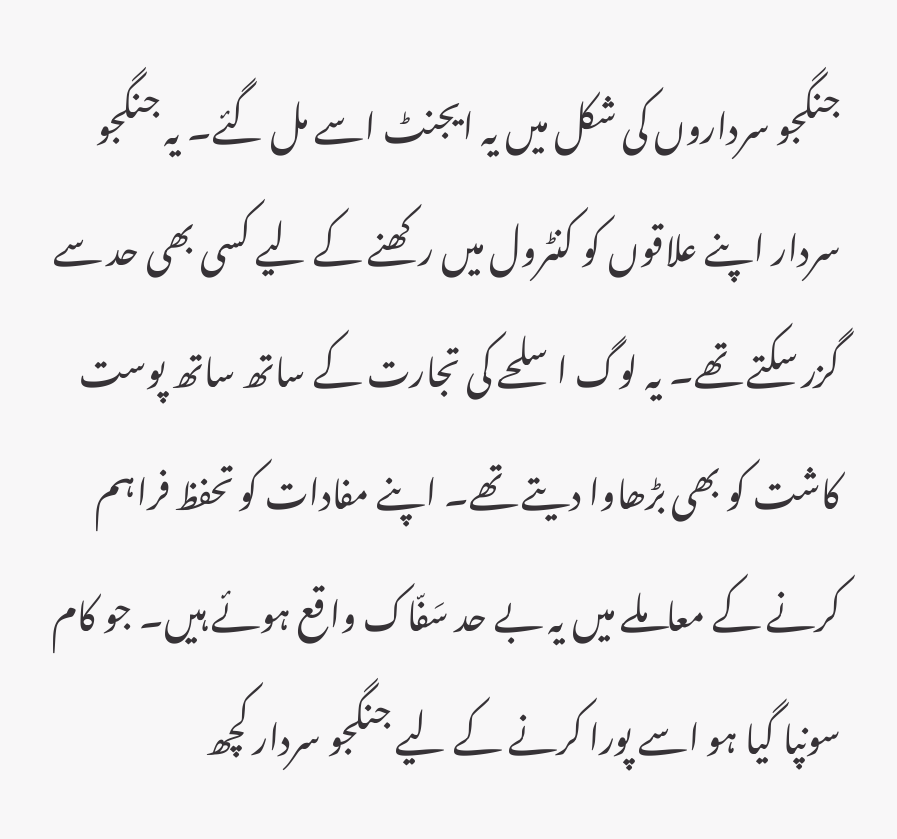جنگجو سرداروں کی شکل میں یہ ایجنٹ اسے مل گئے۔ یہ جنگجو سردار اپنے علاقوں کو کنٹرول میں رکھنے کے لیے کسی بھی حد سے گزر سکتے تھے۔ یہ لوگ اسلحے کی تجارت کے ساتھ ساتھ پوست کاشت کو بھی بڑھاوا دیتے تھے۔ اپنے مفادات کو تحفظ فراہم کرنے کے معاملے میں یہ بے حد سَفّاک واقع ہوئے ہیں۔ جو کام سونپا گیا ہو اسے پورا کرنے کے لیے جنگجو سردار کچھ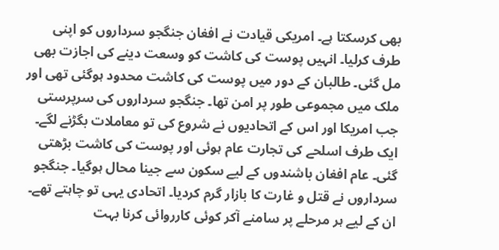بھی کرسکتا ہے۔ امریکی قیادت نے افغان جنگجو سرداروں کو اپنی طرف کرلیا۔ انہیں پوست کی کاشت کو وسعت دینے کی اجازت بھی مل گئی۔ طالبان کے دور میں پوست کی کاشت محدود ہوگئی تھی اور ملک میں مجموعی طور پر امن تھا۔ جنگجو سرداروں کی سرپرستی جب امریکا اور اس کے اتحادیوں نے شروع کی تو معاملات بگڑنے لگے۔ ایک طرف اسلحے کی تجارت عام ہوئی اور پوست کی کاشت بڑھتی گئی۔ عام افغان باشندوں کے لیے سکون سے جینا محال ہوگیا۔ جنگجو سرداروں نے قتل و غارت کا بازار گرم کردیا۔ اتحادی یہی تو چاہتے تھے۔ ان کے لیے ہر مرحلے پر سامنے آکر کوئی کارروائی کرنا بہت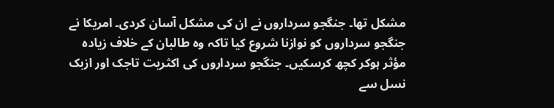مشکل تھا۔ جنگجو سرداروں نے ان کی مشکل آسان کردی۔ امریکا نے جنگجو سرداروں کو نوازنا شروع کیا تاکہ وہ طالبان کے خلاف زیادہ مؤثر ہوکر کچھ کرسکیں۔ جنگجو سرداروں کی اکثریت تاجک اور ازبک نسل سے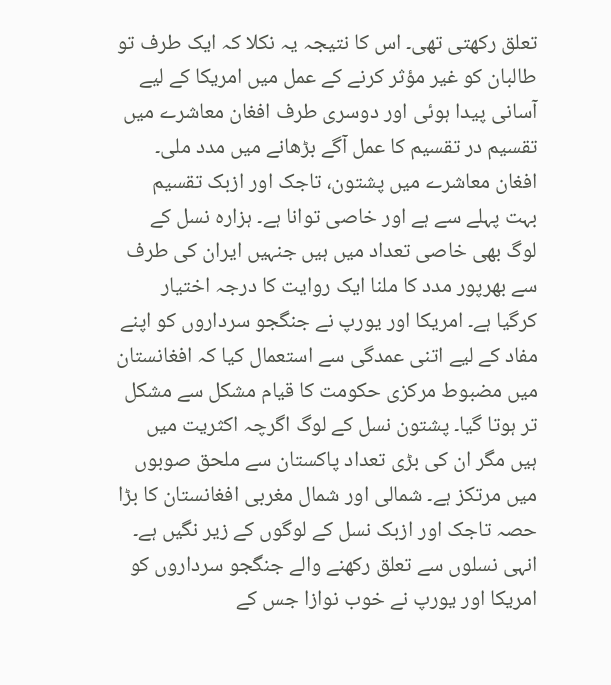تعلق رکھتی تھی۔ اس کا نتیجہ یہ نکلا کہ ایک طرف تو طالبان کو غیر مؤثر کرنے کے عمل میں امریکا کے لیے آسانی پیدا ہوئی اور دوسری طرف افغان معاشرے میں تقسیم در تقسیم کا عمل آگے بڑھانے میں مدد ملی۔ افغان معاشرے میں پشتون، تاجک اور ازبک تقسیم بہت پہلے سے ہے اور خاصی توانا ہے۔ ہزارہ نسل کے لوگ بھی خاصی تعداد میں ہیں جنہیں ایران کی طرف سے بھرپور مدد کا ملنا ایک روایت کا درجہ اختیار کرگیا ہے۔ امریکا اور یورپ نے جنگجو سرداروں کو اپنے مفاد کے لیے اتنی عمدگی سے استعمال کیا کہ افغانستان میں مضبوط مرکزی حکومت کا قیام مشکل سے مشکل تر ہوتا گیا۔ پشتون نسل کے لوگ اگرچہ اکثریت میں ہیں مگر ان کی بڑی تعداد پاکستان سے ملحق صوبوں میں مرتکز ہے۔ شمالی اور شمال مغربی افغانستان کا بڑا حصہ تاجک اور ازبک نسل کے لوگوں کے زیر نگیں ہے۔ انہی نسلوں سے تعلق رکھنے والے جنگجو سرداروں کو امریکا اور یورپ نے خوب نوازا جس کے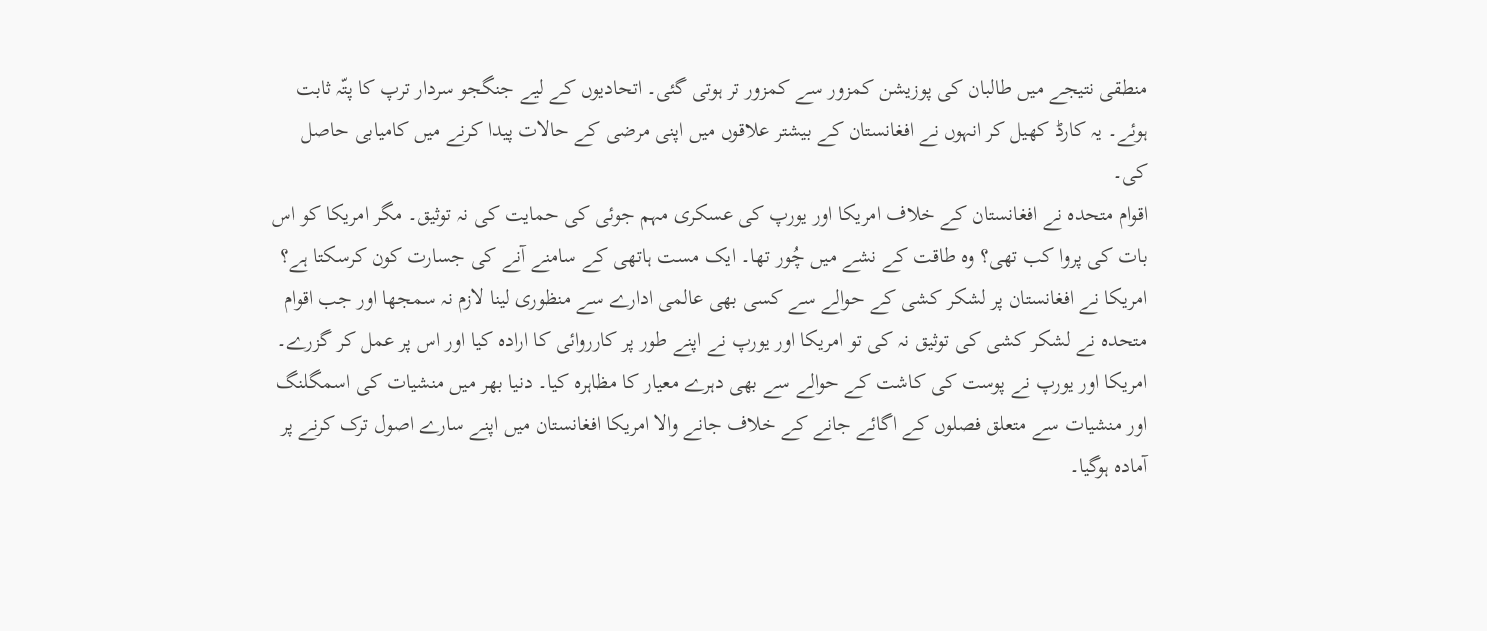منطقی نتیجے میں طالبان کی پوزیشن کمزور سے کمزور تر ہوتی گئی۔ اتحادیوں کے لیے جنگجو سردار ترپ کا پتّہ ثابت ہوئے۔ یہ کارڈ کھیل کر انہوں نے افغانستان کے بیشتر علاقوں میں اپنی مرضی کے حالات پیدا کرنے میں کامیابی حاصل کی۔
اقوام متحدہ نے افغانستان کے خلاف امریکا اور یورپ کی عسکری مہم جوئی کی حمایت کی نہ توثیق۔ مگر امریکا کو اس بات کی پروا کب تھی؟ وہ طاقت کے نشے میں چُور تھا۔ ایک مست ہاتھی کے سامنے آنے کی جسارت کون کرسکتا ہے؟ امریکا نے افغانستان پر لشکر کشی کے حوالے سے کسی بھی عالمی ادارے سے منظوری لینا لازم نہ سمجھا اور جب اقوام متحدہ نے لشکر کشی کی توثیق نہ کی تو امریکا اور یورپ نے اپنے طور پر کارروائی کا ارادہ کیا اور اس پر عمل کر گزرے۔
امریکا اور یورپ نے پوست کی کاشت کے حوالے سے بھی دہرے معیار کا مظاہرہ کیا۔ دنیا بھر میں منشیات کی اسمگلنگ اور منشیات سے متعلق فصلوں کے اگائے جانے کے خلاف جانے والا امریکا افغانستان میں اپنے سارے اصول ترک کرنے پر آمادہ ہوگیا۔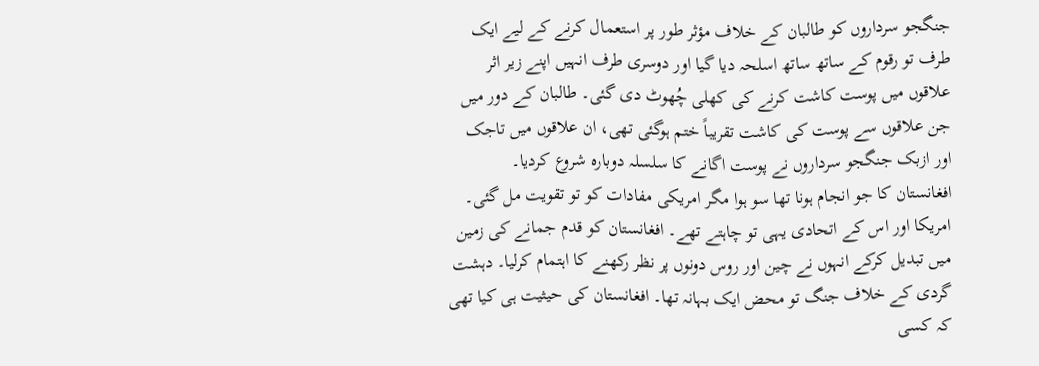جنگجو سرداروں کو طالبان کے خلاف مؤثر طور پر استعمال کرنے کے لیے ایک طرف تو رقوم کے ساتھ ساتھ اسلحہ دیا گیا اور دوسری طرف انہیں اپنے زیر اثر علاقوں میں پوست کاشت کرنے کی کھلی چُھوٹ دی گئی۔ طالبان کے دور میں جن علاقوں سے پوست کی کاشت تقریباً ختم ہوگئی تھی، ان علاقوں میں تاجک اور ازبک جنگجو سرداروں نے پوست اگانے کا سلسلہ دوبارہ شروع کردیا۔
افغانستان کا جو انجام ہونا تھا سو ہوا مگر امریکی مفادات کو تو تقویت مل گئی۔ امریکا اور اس کے اتحادی یہی تو چاہتے تھے۔ افغانستان کو قدم جمانے کی زمین میں تبدیل کرکے انہوں نے چین اور روس دونوں پر نظر رکھنے کا اہتمام کرلیا۔ دہشت گردی کے خلاف جنگ تو محض ایک بہانہ تھا۔ افغانستان کی حیثیت ہی کیا تھی کہ کسی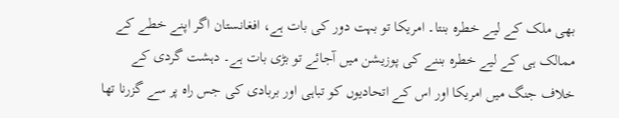بھی ملک کے لیے خطرہ بنتا۔ امریکا تو بہت دور کی بات ہے، افغانستان اگر اپنے خطے کے ممالک ہی کے لیے خطرہ بننے کی پوزیشن میں آجائے تو بڑی بات ہے۔ دہشت گردی کے خلاف جنگ میں امریکا اور اس کے اتحادیوں کو تباہی اور بربادی کی جس راہ پر سے گزرنا تھا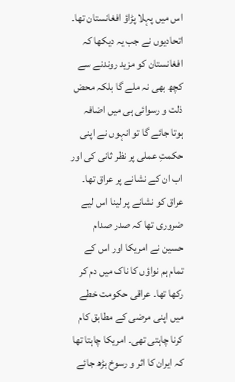اس میں پہلا پڑاؤ افغانستان تھا۔
اتحادیوں نے جب یہ دیکھا کہ افغانستان کو مزید روندنے سے کچھ بھی نہ ملے گا بلکہ محض ذلت و رسوائی ہی میں اضافہ ہوتا جائے گا تو انہوں نے اپنی حکمتِ عملی پر نظر ثانی کی اور اب ان کے نشانے پر عراق تھا۔ عراق کو نشانے پر لینا اس لیے ضروری تھا کہ صدر صدام حسین نے امریکا اور اس کے تمام ہم نواؤں کا ناک میں دم کر رکھا تھا۔ عراقی حکومت خطے میں اپنی مرضی کے مطابق کام کرنا چاہتی تھی۔ امریکا چاہتا تھا کہ ایران کا اثر و رسوخ بڑھ جائے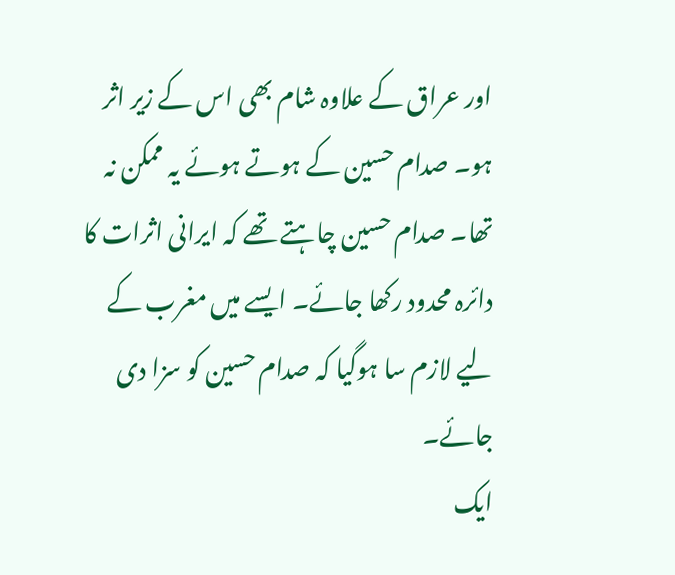اور عراق کے علاوہ شام بھی اس کے زیر اثر ہو۔ صدام حسین کے ہوتے ہوئے یہ ممکن نہ تھا۔ صدام حسین چاہتے تھے کہ ایرانی اثرات کا دائرہ محدود رکھا جائے۔ ایسے میں مغرب کے لیے لازم سا ہوگیا کہ صدام حسین کو سزا دی جائے۔
ایک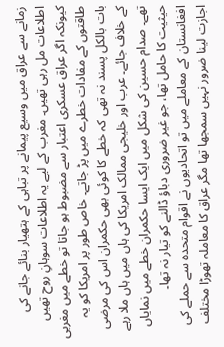زمانے سے عراق میں وسیع پیمانے پر تباہی کے ہتھیار بنائے جانے کی اطلاعات مل رہی تھیں۔ مغرب کے لیے یہ اطلاعات سوہانِ روح تھیں کیونکہ اگر عراق عسکری اعتبار سے مضبوط ہو جاتا تو خطے میں مغربی طاقتوں کے مفادات خطرے میں پڑ جاتے۔ خاص طور پر امریکا کو یہ بات بالکل پسند نہ تھی کہ خطے کا کوئی بھی حکمران اس کی مرضی کے خلاف جائے۔ عرب اور خلیجی ممالک امریکا کی ہاں میں ہاں ملا رہے تھے۔ صدام حسین کی شکل میں ایک ایسا حکمران خطے میں نمایاں حیثیت کا حامل تھا، جو غیر ضروری دباؤ ڈالنے کو تیار نہ تھا۔
افغانستان کے معاملے میں تو اتحادیوں نے اقوام متحدہ سے حملے کی اجازت لینا ضرور نہیں سمجھا تھا مگر عراق کا معاملہ تھوڑا مختلف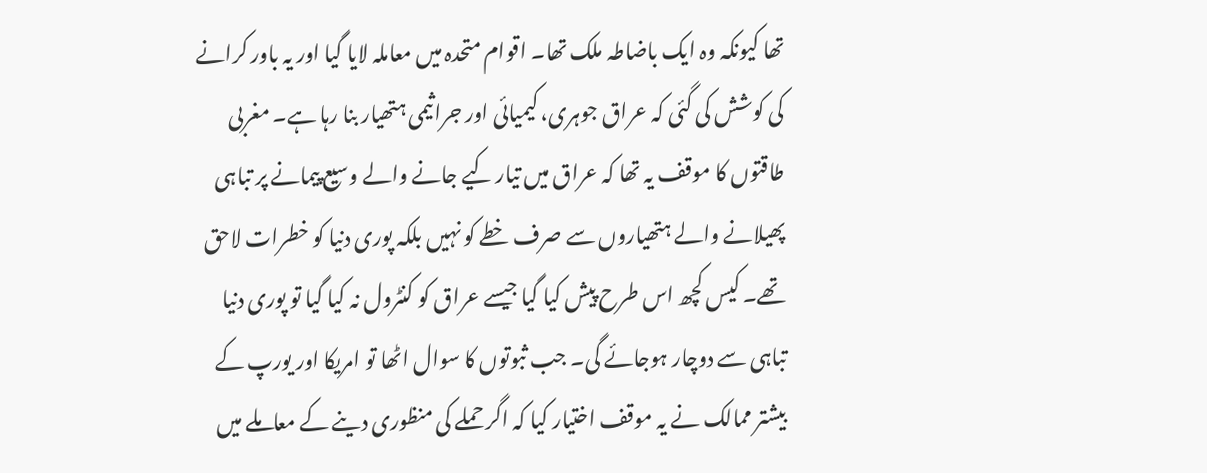تھا کیونکہ وہ ایک باضاطہ ملک تھا۔ اقوام متحدہ میں معاملہ لایا گیا اور یہ باور کرانے کی کوشش کی گئی کہ عراق جوہری، کیمیائی اور جراثیمی ہتھیار بنا رہا ہے۔ مغربی طاقتوں کا موقف یہ تھا کہ عراق میں تیار کیے جانے والے وسیع پیمانے پر تباہی پھیلانے والے ہتھیاروں سے صرف خطے کو نہیں بلکہ پوری دنیا کو خطرات لاحق تھے۔ کیس کچھ اس طرح پیش کیا گیا جیسے عراق کو کنٹرول نہ کیا گیا تو پوری دنیا تباہی سے دوچار ہوجائے گی۔ جب ثبوتوں کا سوال اٹھا تو امریکا اور یورپ کے بیشتر ممالک نے یہ موقف اختیار کیا کہ اگر حملے کی منظوری دینے کے معاملے میں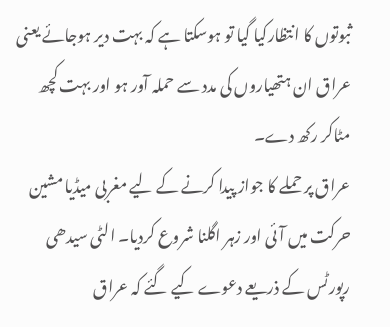ثبوتوں کا انتظارکیا گیا تو ہوسکتا ہے کہ بہت دیر ہوجائے یعنی عراق ان ہتھیاروں کی مدد سے حملہ آور ہو اور بہت کچھ مٹاکر رکھ دے۔
عراق پر حملے کا جواز پیدا کرنے کے لیے مغربی میڈیا مشین حرکت میں آئی اور زہر اگلنا شروع کردیا۔ الٹی سیدھی رپورٹس کے ذریعے دعوے کیے گئے کہ عراق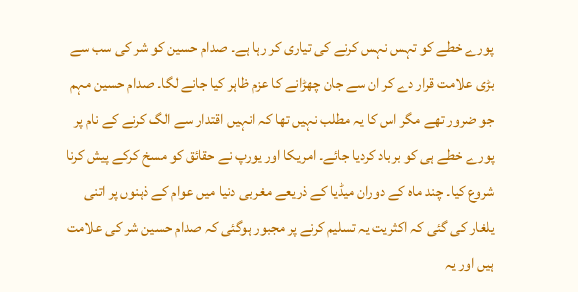پورے خطے کو تہس نہس کرنے کی تیاری کر رہا ہے۔ صدام حسین کو شر کی سب سے بڑی علامت قرار دے کر ان سے جان چھڑانے کا عزم ظاہر کیا جانے لگا۔ صدام حسین مہم جو ضرور تھے مگر اس کا یہ مطلب نہیں تھا کہ انہیں اقتدار سے الگ کرنے کے نام پر پورے خطے ہی کو برباد کردیا جائے۔ امریکا اور یورپ نے حقائق کو مسخ کرکے پیش کرنا شروع کیا۔ چند ماہ کے دوران میڈیا کے ذریعے مغربی دنیا میں عوام کے ذہنوں پر اتنی یلغار کی گئی کہ اکثریت یہ تسلیم کرنے پر مجبور ہوگئی کہ صدام حسین شر کی علامت ہیں اور یہ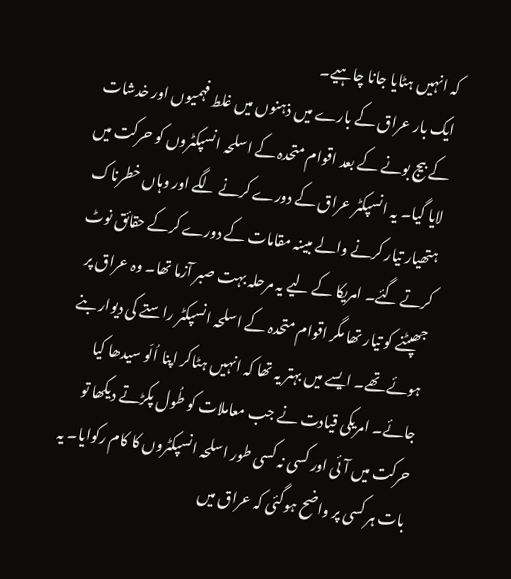کہ انہیں ہٹایا جانا چاہیے۔
ایک بار عراق کے بارے میں ذہنوں میں غلط فہمیوں اور خدشات کے بیج بونے کے بعد اقوام متحدہ کے اسلحہ انسپکٹروں کو حرکت میں لایا گیا۔ یہ انسپکٹر عراق کے دورے کرنے لگے اور وہاں خطرناک ہتھیار تیار کرنے والے مبینہ مقامات کے دورے کرکے حقائق نوٹ کرتے گئے۔ امریکا کے لیے یہ مرحلہ بہت صبر آزما تھا۔ وہ عراق پر جھپٹنے کو تیار تھا مگر اقوام متحدہ کے اسلحہ انسپکٹر راستے کی دیوار بنے ہوئے تھے۔ ایسے میں بہتر یہ تھا کہ انہیں ہٹاکر اپنا اُلّو سیدھا کیا جائے۔ امریکی قیادت نے جب معاملات کو طُول پکڑتے دیکھا تو حرکت میں آئی اور کسی نہ کسی طور اسلحہ انسپکٹروں کا کام رکوایا۔ یہ بات ہر کسی پر واضح ہوگئی کہ عراق میں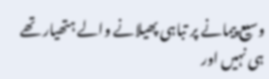وسیع پیمانے پر تباہی پھیلانے والے ہتھیار تھے ہی نہیں اور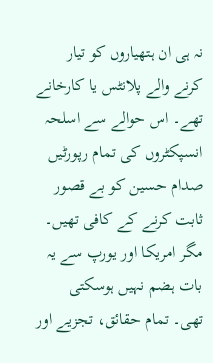نہ ہی ان ہتھیاروں کو تیار کرنے والے پلانٹس یا کارخانے تھے۔ اس حوالے سے اسلحہ انسپکٹروں کی تمام رپورٹیں صدام حسین کو بے قصور ثابت کرنے کے کافی تھیں۔ مگر امریکا اور یورپ سے یہ بات ہضم نہیں ہوسکتی تھی۔ تمام حقائق، تجزیے اور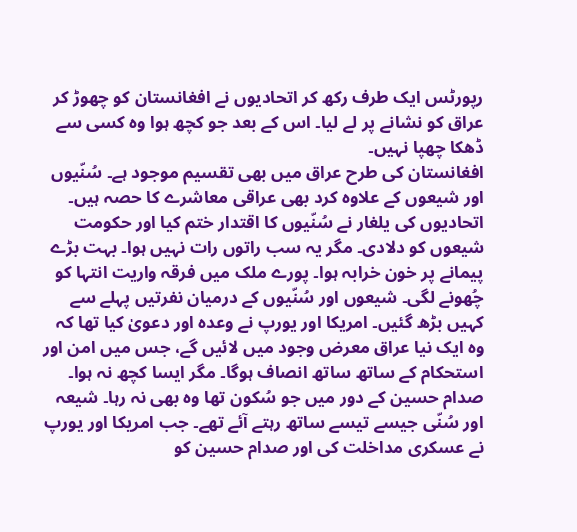رپورٹس ایک طرف رکھ کر اتحادیوں نے افغانستان کو چھوڑ کر عراق کو نشانے پر لے لیا۔ اس کے بعد جو کچھ ہوا وہ کسی سے ڈھکا چھپا نہیں۔
افغانستان کی طرح عراق میں بھی تقسیم موجود ہے۔ سُنّیوں اور شیعوں کے علاوہ کرد بھی عراقی معاشرے کا حصہ ہیں۔ اتحادیوں کی یلغار نے سُنّیوں کا اقتدار ختم کیا اور حکومت شیعوں کو دلادی۔ مگر یہ سب راتوں رات نہیں ہوا۔ بہت بڑے پیمانے پر خون خرابہ ہوا۔ پورے ملک میں فرقہ واریت انتہا کو چُھونے لگی۔ شیعوں اور سُنّیوں کے درمیان نفرتیں پہلے سے کہیں بڑھ گئیں۔ امریکا اور یورپ نے وعدہ اور دعویٰ کیا تھا کہ وہ ایک نیا عراق معرض وجود میں لائیں گے، جس میں امن اور استحکام کے ساتھ ساتھ انصاف ہوگا۔ مگر ایسا کچھ نہ ہوا۔ صدام حسین کے دور میں جو سُکون تھا وہ بھی نہ رہا۔ شیعہ اور سُنّی جیسے تیسے ساتھ رہتے آئے تھے۔ جب امریکا اور یورپ نے عسکری مداخلت کی اور صدام حسین کو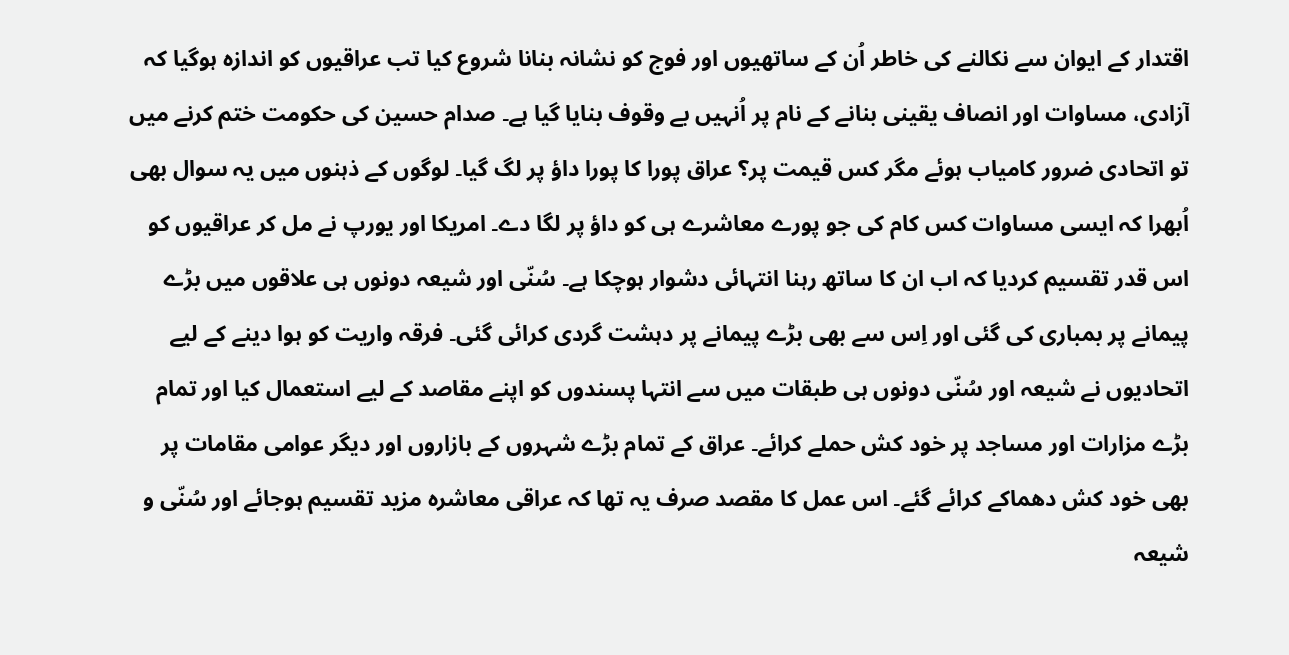اقتدار کے ایوان سے نکالنے کی خاطر اُن کے ساتھیوں اور فوج کو نشانہ بنانا شروع کیا تب عراقیوں کو اندازہ ہوگیا کہ آزادی، مساوات اور انصاف یقینی بنانے کے نام پر اُنہیں بے وقوف بنایا گیا ہے۔ صدام حسین کی حکومت ختم کرنے میں تو اتحادی ضرور کامیاب ہوئے مگر کس قیمت پر؟ عراق پورا کا پورا داؤ پر لگ گیا۔ لوگوں کے ذہنوں میں یہ سوال بھی اُبھرا کہ ایسی مساوات کس کام کی جو پورے معاشرے ہی کو داؤ پر لگا دے۔ امریکا اور یورپ نے مل کر عراقیوں کو اس قدر تقسیم کردیا کہ اب ان کا ساتھ رہنا انتہائی دشوار ہوچکا ہے۔ سُنّی اور شیعہ دونوں ہی علاقوں میں بڑے پیمانے پر بمباری کی گئی اور اِس سے بھی بڑے پیمانے پر دہشت گردی کرائی گئی۔ فرقہ واریت کو ہوا دینے کے لیے اتحادیوں نے شیعہ اور سُنّی دونوں ہی طبقات میں سے انتہا پسندوں کو اپنے مقاصد کے لیے استعمال کیا اور تمام بڑے مزارات اور مساجد پر خود کش حملے کرائے۔ عراق کے تمام بڑے شہروں کے بازاروں اور دیگر عوامی مقامات پر بھی خود کش دھماکے کرائے گئے۔ اس عمل کا مقصد صرف یہ تھا کہ عراقی معاشرہ مزید تقسیم ہوجائے اور سُنّی و شیعہ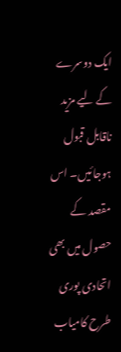ایک دوسرے کے لیے مزید ناقابل قبول ہوجائیں۔ اس مقصد کے حصول میں بھی اتحادی پوری طرح کامیاب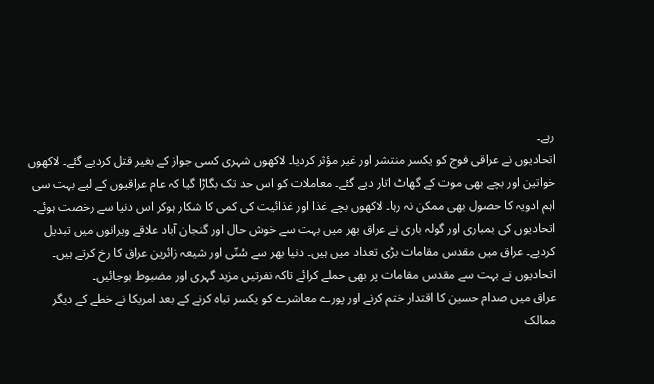رہے۔
اتحادیوں نے عراقی فوج کو یکسر منتشر اور غیر مؤثر کردیا۔ لاکھوں شہری کسی جواز کے بغیر قتل کردیے گئے۔ لاکھوں خواتین اور بچے بھی موت کے گھاٹ اتار دیے گئے۔ معاملات کو اس حد تک بگاڑا گیا کہ عام عراقیوں کے لیے بہت سی اہم ادویہ کا حصول بھی ممکن نہ رہا۔ لاکھوں بچے غذا اور غذائیت کی کمی کا شکار ہوکر اس دنیا سے رخصت ہوئے۔
اتحادیوں کی بمباری اور گولہ باری نے عراق بھر میں بہت سے خوش حال اور گنجان آباد علاقے ویرانوں میں تبدیل کردیے۔ عراق میں مقدس مقامات بڑی تعداد میں ہیں۔ دنیا بھر سے سُنّی اور شیعہ زائرین عراق کا رخ کرتے ہیں۔ اتحادیوں نے بہت سے مقدس مقامات پر بھی حملے کرائے تاکہ نفرتیں مزید گہری اور مضبوط ہوجائیں۔
عراق میں صدام حسین کا اقتدار ختم کرنے اور پورے معاشرے کو یکسر تباہ کرنے کے بعد امریکا نے خطے کے دیگر ممالک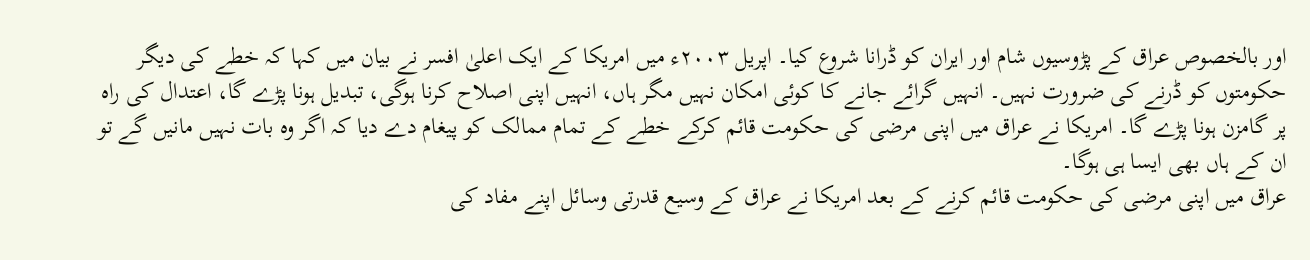اور بالخصوص عراق کے پڑوسیوں شام اور ایران کو ڈرانا شروع کیا۔ اپریل ۲۰۰۳ء میں امریکا کے ایک اعلیٰ افسر نے بیان میں کہا کہ خطے کی دیگر حکومتوں کو ڈرنے کی ضرورت نہیں۔ انہیں گرائے جانے کا کوئی امکان نہیں مگر ہاں، انہیں اپنی اصلاح کرنا ہوگی، تبدیل ہونا پڑے گا، اعتدال کی راہ پر گامزن ہونا پڑے گا۔ امریکا نے عراق میں اپنی مرضی کی حکومت قائم کرکے خطے کے تمام ممالک کو پیغام دے دیا کہ اگر وہ بات نہیں مانیں گے تو ان کے ہاں بھی ایسا ہی ہوگا۔
عراق میں اپنی مرضی کی حکومت قائم کرنے کے بعد امریکا نے عراق کے وسیع قدرتی وسائل اپنے مفاد کی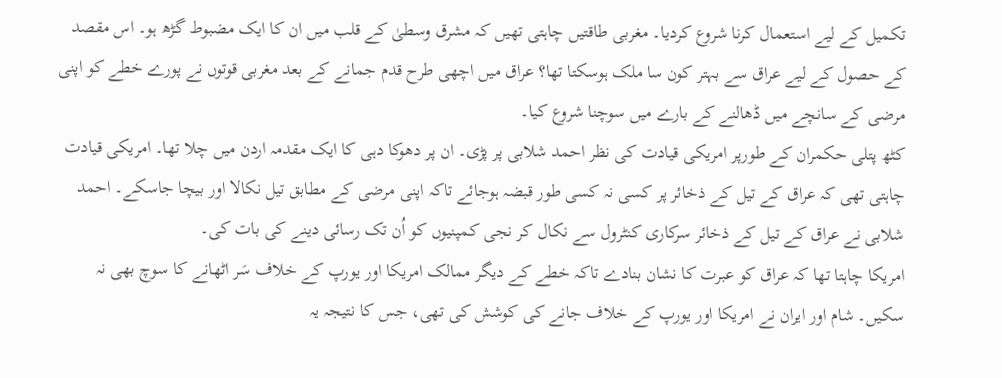تکمیل کے لیے استعمال کرنا شروع کردیا۔ مغربی طاقتیں چاہتی تھیں کہ مشرق وسطیٰ کے قلب میں ان کا ایک مضبوط گڑھ ہو۔ اس مقصد کے حصول کے لیے عراق سے بہتر کون سا ملک ہوسکتا تھا؟ عراق میں اچھی طرح قدم جمانے کے بعد مغربی قوتوں نے پورے خطے کو اپنی مرضی کے سانچے میں ڈھالنے کے بارے میں سوچنا شروع کیا۔
کٹھ پتلی حکمران کے طورپر امریکی قیادت کی نظر احمد شلابی پر پڑی۔ ان پر دھوکا دہی کا ایک مقدمہ اردن میں چلا تھا۔ امریکی قیادت چاہتی تھی کہ عراق کے تیل کے ذخائر پر کسی نہ کسی طور قبضہ ہوجائے تاکہ اپنی مرضی کے مطابق تیل نکالا اور بیچا جاسکے۔ احمد شلابی نے عراق کے تیل کے ذخائر سرکاری کنٹرول سے نکال کر نجی کمپنیوں کو اُن تک رسائی دینے کی بات کی۔
امریکا چاہتا تھا کہ عراق کو عبرت کا نشان بنادے تاکہ خطے کے دیگر ممالک امریکا اور یورپ کے خلاف سَر اٹھانے کا سوچ بھی نہ سکیں۔ شام اور ایران نے امریکا اور یورپ کے خلاف جانے کی کوشش کی تھی، جس کا نتیجہ یہ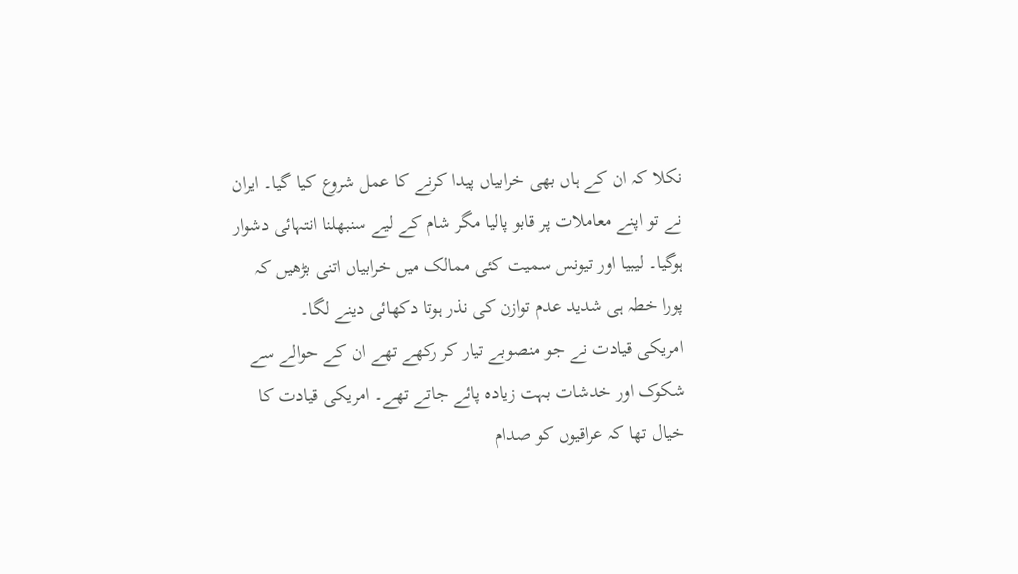نکلا کہ ان کے ہاں بھی خرابیاں پیدا کرنے کا عمل شروع کیا گیا۔ ایران نے تو اپنے معاملات پر قابو پالیا مگر شام کے لیے سنبھلنا انتہائی دشوار ہوگیا۔ لیبیا اور تیونس سمیت کئی ممالک میں خرابیاں اتنی بڑھیں کہ پورا خطہ ہی شدید عدم توازن کی نذر ہوتا دکھائی دینے لگا۔
امریکی قیادت نے جو منصوبے تیار کر رکھے تھے ان کے حوالے سے شکوک اور خدشات بہت زیادہ پائے جاتے تھے۔ امریکی قیادت کا خیال تھا کہ عراقیوں کو صدام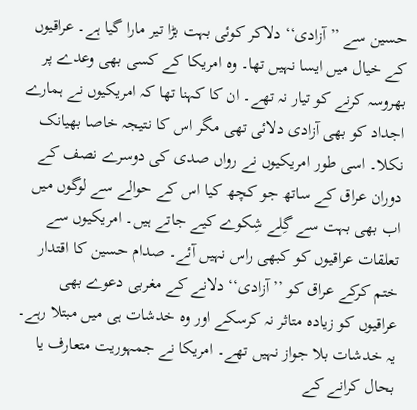حسین سے ’’آزادی‘‘ دلاکر کوئی بہت بڑا تیر مارا گیا ہے۔ عراقیوں کے خیال میں ایسا نہیں تھا۔ وہ امریکا کے کسی بھی وعدے پر بھروسہ کرنے کو تیار نہ تھے۔ ان کا کہنا تھا کہ امریکیوں نے ہمارے اجداد کو بھی آزادی دلائی تھی مگر اس کا نتیجہ خاصا بھیانک نکلا۔ اسی طور امریکیوں نے رواں صدی کی دوسرے نصف کے دوران عراق کے ساتھ جو کچھ کیا اس کے حوالے سے لوگوں میں اب بھی بہت سے گِلے شِکوے کیے جاتے ہیں۔ امریکیوں سے تعلقات عراقیوں کو کبھی راس نہیں آئے۔ صدام حسین کا اقتدار ختم کرکے عراق کو ’’آزادی‘‘ دلانے کے مغربی دعوے بھی عراقیوں کو زیادہ متاثر نہ کرسکے اور وہ خدشات ہی میں مبتلا رہے۔
یہ خدشات بلا جواز نہیں تھے۔ امریکا نے جمہوریت متعارف یا بحال کرانے کے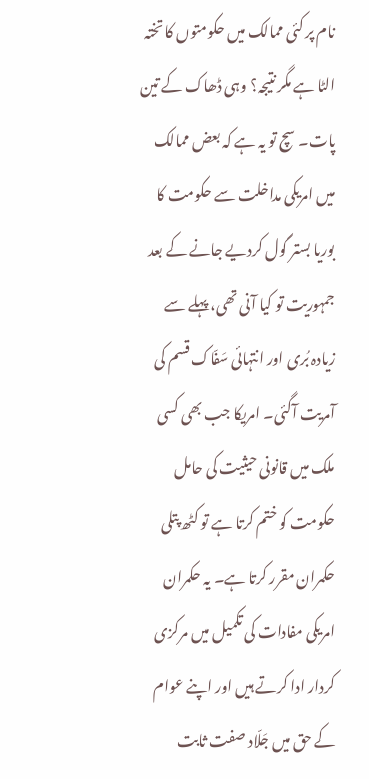نام پر کئی ممالک میں حکومتوں کا تختہ الٹا ہے مگر نتیجہ؟ وہی ڈھاک کے تین پات۔ سچ تو یہ ہے کہ بعض ممالک میں امریکی مداخلت سے حکومت کا بوریا بستر گول کردیے جانے کے بعد جمہوریت تو کیا آنی تھی، پہلے سے زیادہ بُری اور انتہائی سَفّاک قسم کی آمریت آگئی۔ امریکا جب بھی کسی ملک میں قانونی حیثیت کی حامل حکومت کو ختم کرتا ہے تو کٹھ پتلی حکمران مقرر کرتا ہے۔ یہ حکمران امریکی مفادات کی تکمیل میں مرکزی کردار ادا کرتے ہیں اور اپنے عوام کے حق میں جَلّاد صفت ثابت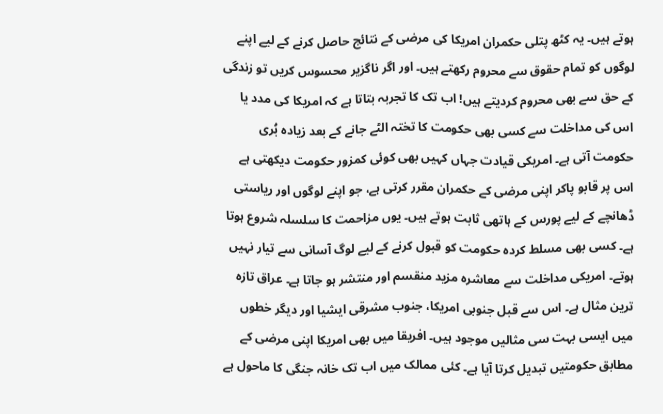ہوتے ہیں۔ یہ کٹھ پتلی حکمران امریکا کی مرضی کے نتائج حاصل کرنے کے لیے اپنے لوگوں کو تمام حقوق سے محروم رکھتے ہیں۔ اور اگر ناگزیر محسوس کریں تو زندگی کے حق سے بھی محروم کردیتے ہیں! اب تک کا تجربہ بتاتا ہے کہ امریکا کی مدد یا اس کی مداخلت سے کسی بھی حکومت کا تختہ الٹے جانے کے بعد زیادہ بُری حکومت آتی ہے۔ امریکی قیادت جہاں کہیں بھی کوئی کمزور حکومت دیکھتی ہے اس پر قابو پاکر اپنی مرضی کے حکمران مقرر کرتی ہے، جو اپنے لوگوں اور ریاستی ڈھانچے کے لیے پورس کے ہاتھی ثابت ہوتے ہیں۔ یوں مزاحمت کا سلسلہ شروع ہوتا ہے۔ کسی بھی مسلط کردہ حکومت کو قبول کرنے کے لیے لوگ آسانی سے تیار نہیں ہوتے۔ امریکی مداخلت سے معاشرہ مزید منقسم اور منتشر ہو جاتا ہے۔ عراق تازہ ترین مثال ہے۔ اس سے قبل جنوبی امریکا، جنوب مشرقی ایشیا اور دیگر خطوں میں ایسی بہت سی مثالیں موجود ہیں۔ افریقا میں بھی امریکا اپنی مرضی کے مطابق حکومتیں تبدیل کرتا آیا ہے۔ کئی ممالک میں اب تک خانہ جنگی کا ماحول ہے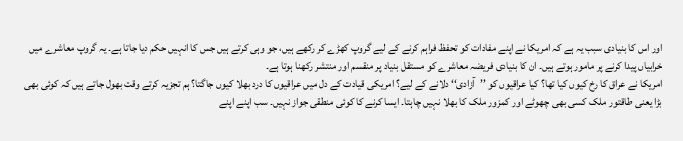اور اس کا بنیادی سبب یہ ہے کہ امریکا نے اپنے مفادات کو تحفظ فراہم کرنے کے لیے گروپ کھڑے کر رکھے ہیں، جو وہی کرتے ہیں جس کا انہیں حکم دیا جاتا ہے۔ یہ گروپ معاشرے میں خرابیاں پیدا کرنے پر مامور ہوتے ہیں۔ ان کا بنیادی فریضہ معاشرے کو مستقل بنیاد پر منقسم اور منتشر رکھنا ہوتا ہے۔
امریکا نے عراق کا رخ کیوں کیا تھا؟ کیا عراقیوں کو ’’آزادی‘‘ دلانے کے لیے؟ امریکی قیادت کے دل میں عراقیوں کا درد بھلا کیوں جاگتا؟ ہم تجزیہ کرتے وقت بھول جاتے ہیں کہ کوئی بھی بڑا یعنی طاقتور ملک کسی بھی چھوٹے اور کمزور ملک کا بھلا نہیں چاہتا۔ ایسا کرنے کا کوئی منطقی جواز نہیں۔ سب اپنے اپنے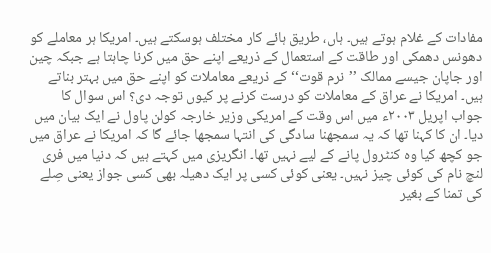مفادات کے غلام ہوتے ہیں۔ ہاں، طریق ہائے کار مختلف ہوسکتے ہیں۔ امریکا ہر معاملے کو دھونس دھمکی اور طاقت کے استعمال کے ذریعے اپنے حق میں کرنا چاہتا ہے جبکہ چین اور جاپان جیسے ممالک ’’نرم قوت‘‘ کے ذریعے معاملات کو اپنے حق میں بہتر بناتے ہیں۔ امریکا نے عراق کے معاملات کو درست کرنے پر کیوں توجہ دی؟ اس سوال کا جواب اپریل ۲۰۰۳ء میں اس وقت کے امریکی وزیر خارجہ کولن پاول نے ایک بیان میں دیا۔ ان کا کہنا تھا کہ یہ سمجھنا سادگی کی انتہا سمجھا جائے گا کہ امریکا نے عراق میں جو کچھ کیا وہ کنٹرول پانے کے لیے نہیں تھا۔ انگریزی میں کہتے ہیں کہ دنیا میں فری لنچ نام کی کوئی چیز نہیں۔ یعنی کوئی کسی پر ایک دھیلہ بھی کسی جواز یعنی صِلے کی تمنا کے بغیر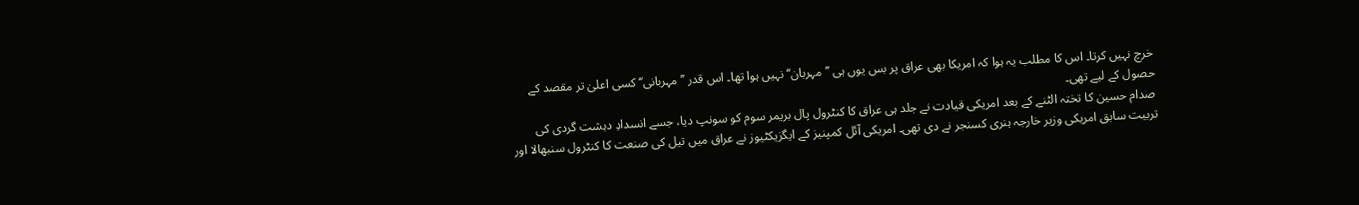خرچ نہیں کرتا۔ اس کا مطلب یہ ہوا کہ امریکا بھی عراق پر بس یوں ہی ’’مہربان‘‘ نہیں ہوا تھا۔ اس قدر ’’مہربانی‘‘ کسی اعلیٰ تر مقصد کے حصول کے لیے تھی۔
صدام حسین کا تختہ الٹنے کے بعد امریکی قیادت نے جلد ہی عراق کا کنٹرول پال بریمر سوم کو سونپ دیا، جسے انسدادِ دہشت گردی کی تربیت سابق امریکی وزیر خارجہ ہنری کسنجر نے دی تھی۔ امریکی آئل کمپنیز کے ایگزیکٹیوز نے عراق میں تیل کی صنعت کا کنٹرول سنبھالا اور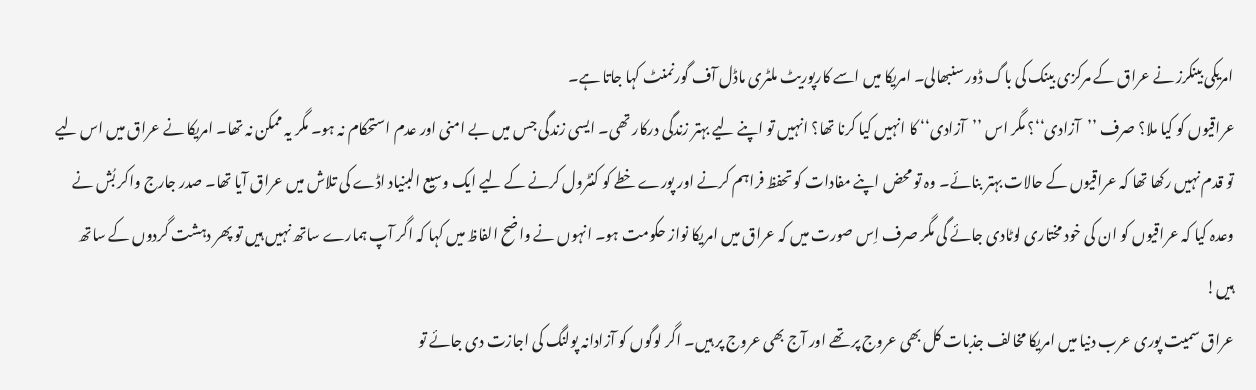امریکی بینکرز نے عراق کے مرکزی بینک کی باگ ڈور سنبھالی۔ امریکا میں اسے کارپوریٹ ملٹری ماڈل آف گورنمنٹ کہا جاتا ہے۔
عراقیوں کو کیا ملا؟ صرف ’’آزادی‘‘؟ مگر اس ’’آزادی‘‘ کا انہیں کیا کرنا تھا؟ انہیں تو اپنے لیے بہتر زندگی درکار تھی۔ ایسی زندگی جس میں بے امنی اور عدم استحکام نہ ہو۔ مگر یہ ممکن نہ تھا۔ امریکا نے عراق میں اس لیے تو قدم نہیں رکھا تھا کہ عراقیوں کے حالات بہتر بنائے۔ وہ تو محض اپنے مفادات کو تحفظ فراہم کرنے اور پورے خطے کو کنٹرول کرنے کے لیے ایک وسیع البنیاد اڈے کی تلاش میں عراق آیا تھا۔ صدر جارج واکر بُش نے وعدہ کیا کہ عراقیوں کو ان کی خود مختاری لوٹادی جائے گی مگر صرف اِس صورت میں کہ عراق میں امریکا نواز حکومت ہو۔ انہوں نے واضح الفاظ میں کہا کہ اگر آپ ہمارے ساتھ نہیں ہیں تو پھر دہشت گردوں کے ساتھ ہیں!
عراق سمیت پوری عرب دنیا میں امریکا مخالف جذبات کل بھی عروج پر تھے اور آج بھی عروج پر ہیں۔ اگر لوگوں کو آزادانہ پولنگ کی اجازت دی جائے تو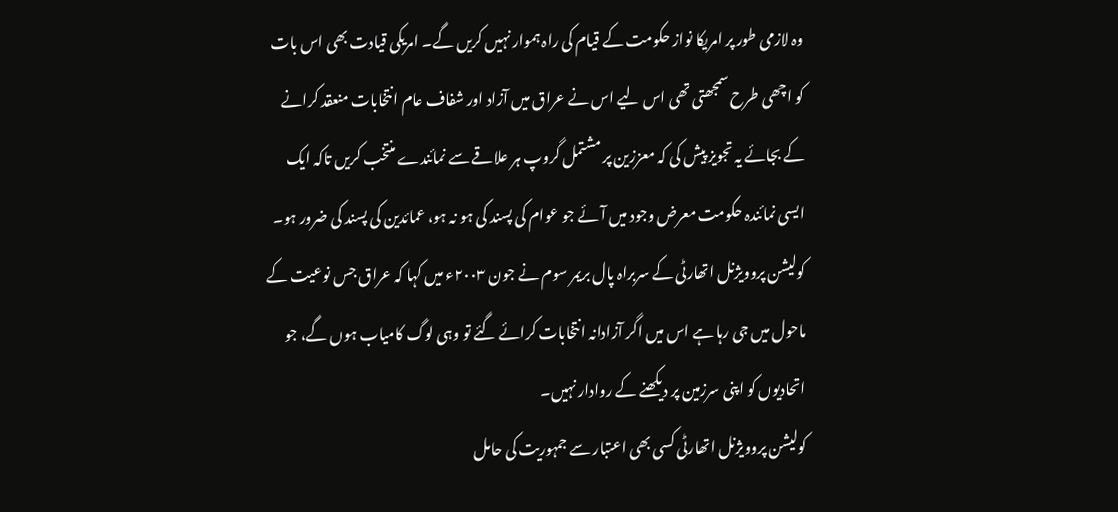وہ لازمی طور پر امریکا نواز حکومت کے قیام کی راہ ہموار نہیں کریں گے۔ امریکی قیادت بھی اس بات کو اچھی طرح سمجھتی تھی اس لیے اس نے عراق میں آزاد اور شفاف عام انتخابات منعقد کرانے کے بجائے یہ تجویز پیش کی کہ معززین پر مشتمل گروپ ہر علاقے سے نمائندے منتخب کریں تاکہ ایک ایسی نمائندہ حکومت معرض وجود میں آئے جو عوام کی پسند کی ہو نہ ہو، عمائدین کی پسند کی ضرور ہو۔
کولیشن پروویژنل اتھارٹی کے سربراہ پال بریمر سوم نے جون ۲۰۰۳ء میں کہا کہ عراق جس نوعیت کے ماحول میں جی رہا ہے اس میں اگر آزادانہ انتخابات کرائے گئے تو وہی لوگ کامیاب ہوں گے، جو اتحادیوں کو اپنی سرزمین پر دیکھنے کے روادار نہیں۔
کولیشن پروویژنل اتھارٹی کسی بھی اعتبار سے جمہوریت کی حامل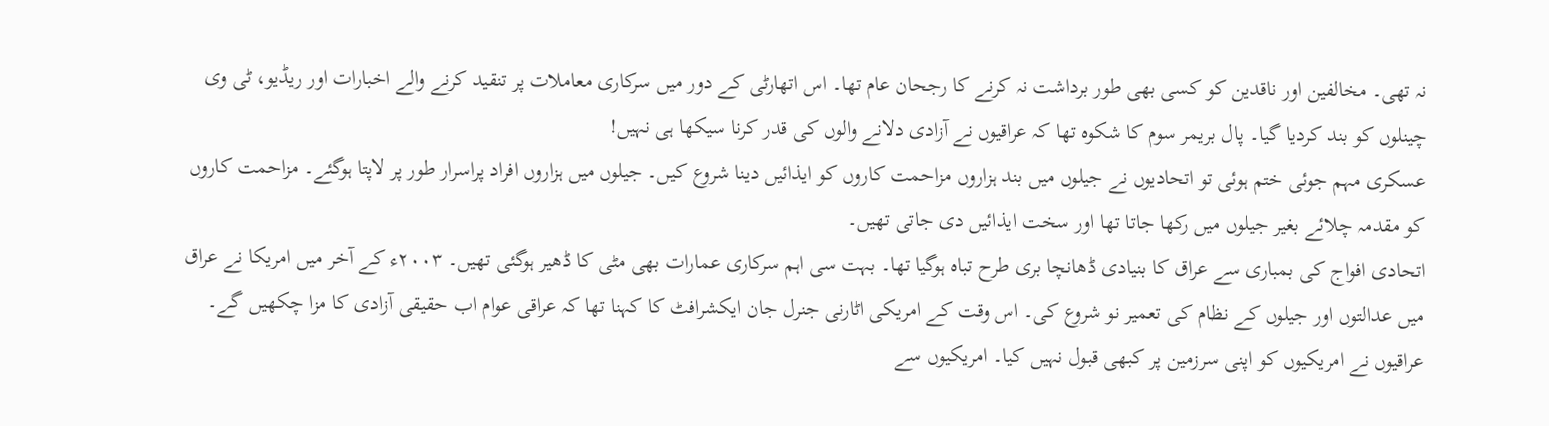نہ تھی۔ مخالفین اور ناقدین کو کسی بھی طور برداشت نہ کرنے کا رجحان عام تھا۔ اس اتھارٹی کے دور میں سرکاری معاملات پر تنقید کرنے والے اخبارات اور ریڈیو، ٹی وی چینلوں کو بند کردیا گیا۔ پال بریمر سوم کا شکوہ تھا کہ عراقیوں نے آزادی دلانے والوں کی قدر کرنا سیکھا ہی نہیں!
عسکری مہم جوئی ختم ہوئی تو اتحادیوں نے جیلوں میں بند ہزاروں مزاحمت کاروں کو ایذائیں دینا شروع کیں۔ جیلوں میں ہزاروں افراد پراسرار طور پر لاپتا ہوگئے۔ مزاحمت کاروں کو مقدمہ چلائے بغیر جیلوں میں رکھا جاتا تھا اور سخت ایذائیں دی جاتی تھیں۔
اتحادی افواج کی بمباری سے عراق کا بنیادی ڈھانچا بری طرح تباہ ہوگیا تھا۔ بہت سی اہم سرکاری عمارات بھی مٹی کا ڈھیر ہوگئی تھیں۔ ۲۰۰۳ء کے آخر میں امریکا نے عراق میں عدالتوں اور جیلوں کے نظام کی تعمیر نو شروع کی۔ اس وقت کے امریکی اٹارنی جنرل جان ایکشرافٹ کا کہنا تھا کہ عراقی عوام اب حقیقی آزادی کا مزا چکھیں گے۔
عراقیوں نے امریکیوں کو اپنی سرزمین پر کبھی قبول نہیں کیا۔ امریکیوں سے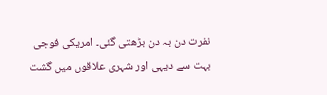نفرت دن بہ دن بڑھتی گئی۔ امریکی فوجی بہت سے دیہی اور شہری علاقوں میں گشت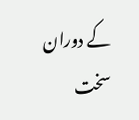کے دوران سخت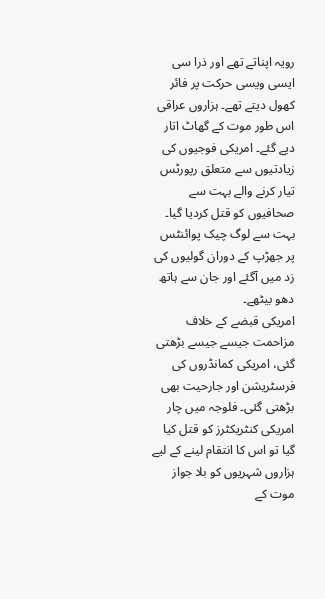رویہ اپناتے تھے اور ذرا سی ایسی ویسی حرکت پر فائر کھول دیتے تھے۔ ہزاروں عراقی اس طور موت کے گھاٹ اتار دیے گئے۔ امریکی فوجیوں کی زیادتیوں سے متعلق رپورٹس تیار کرنے والے بہت سے صحافیوں کو قتل کردیا گیا۔ بہت سے لوگ چیک پوائنٹس پر جھڑپ کے دوران گولیوں کی زد میں آگئے اور جان سے ہاتھ دھو بیٹھے۔
امریکی قبضے کے خلاف مزاحمت جیسے جیسے بڑھتی گئی، امریکی کمانڈروں کی فرسٹریشن اور جارحیت بھی بڑھتی گئی۔ فلوجہ میں چار امریکی کنٹریکٹرز کو قتل کیا گیا تو اس کا انتقام لینے کے لیے ہزاروں شہریوں کو بلا جواز موت کے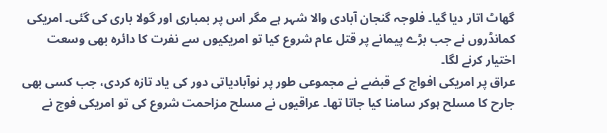گھاٹ اتار دیا گیا۔ فلوجہ گنجان آبادی والا شہر ہے مگر اس پر بمباری اور گولا باری کی گئی۔ امریکی کمانڈروں نے جب بڑے پیمانے پر قتل عام شروع کیا تو امریکیوں سے نفرت کا دائرہ بھی وسعت اختیار کرنے لگا۔
عراق پر امریکی افواج کے قبضے نے مجموعی طور پر نوآبادیاتی دور کی یاد تازہ کردی، جب کسی بھی جارح کا مسلح ہوکر سامنا کیا جاتا تھا۔ عراقیوں نے مسلح مزاحمت شروع کی تو امریکی فوج نے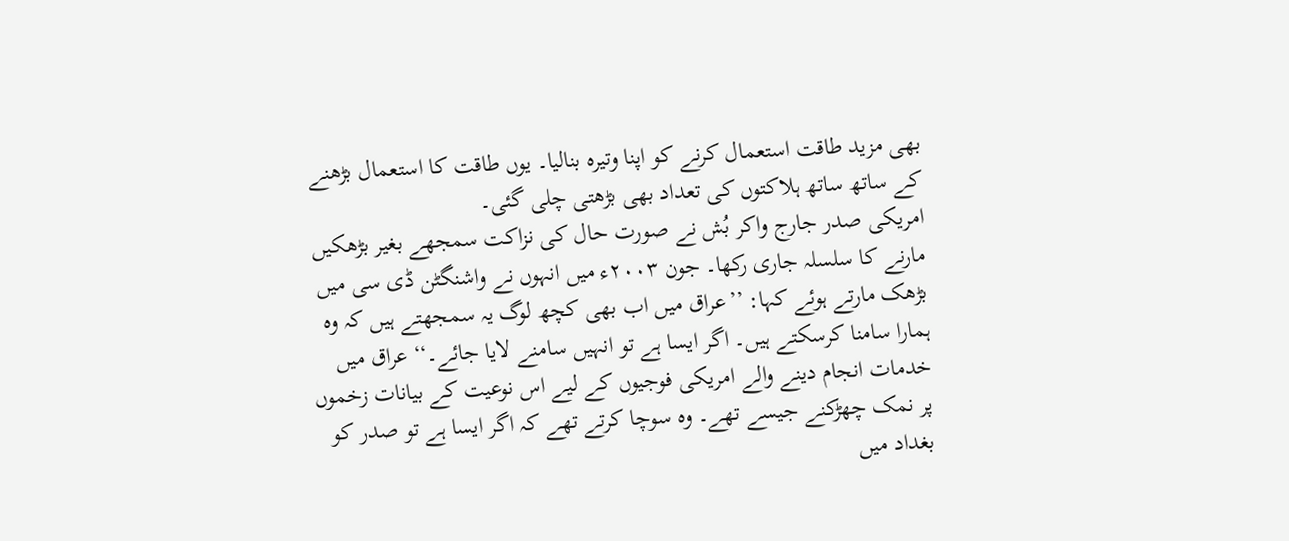بھی مزید طاقت استعمال کرنے کو اپنا وتیرہ بنالیا۔ یوں طاقت کا استعمال بڑھنے کے ساتھ ساتھ ہلاکتوں کی تعداد بھی بڑھتی چلی گئی۔
امریکی صدر جارج واکر بُش نے صورت حال کی نزاکت سمجھے بغیر بڑھکیں مارنے کا سلسلہ جاری رکھا۔ جون ۲۰۰۳ء میں انہوں نے واشنگٹن ڈی سی میں بڑھک مارتے ہوئے کہا: ’’عراق میں اب بھی کچھ لوگ یہ سمجھتے ہیں کہ وہ ہمارا سامنا کرسکتے ہیں۔ اگر ایسا ہے تو انہیں سامنے لایا جائے۔‘‘ عراق میں خدمات انجام دینے والے امریکی فوجیوں کے لیے اس نوعیت کے بیانات زخموں پر نمک چھڑکنے جیسے تھے۔ وہ سوچا کرتے تھے کہ اگر ایسا ہے تو صدر کو بغداد میں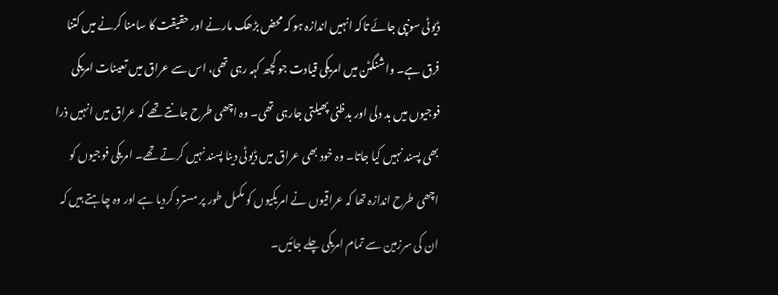ڈیوٹی سونپی جائے تاکہ انہیں اندازہ ہو کہ محض بڑھک مارنے اور حقیقت کا سامنا کرنے میں کتنا فرق ہے۔ واشنگٹن میں امریکی قیادت جو کچھ کہہ رہی تھی، اس سے عراق میں تعینات امریکی فوجیوں میں بد دلی اور بدظنی پھیلتی جارہی تھی۔ وہ اچھی طرح جانتے تھے کہ عراق میں انہیں ذرا بھی پسند نہیں کیا جاتا۔ وہ خود بھی عراق میں ڈیوٹی دینا پسند نہیں کرتے تھے۔ امریکی فوجیوں کو اچھی طرح اندازہ تھا کہ عراقیوں نے امریکیوں کو مکمل طور پر مسترد کردیا ہے اور وہ چاہتے ہیں کہ ان کی سرزمین سے تمام امریکی چلے جائیں۔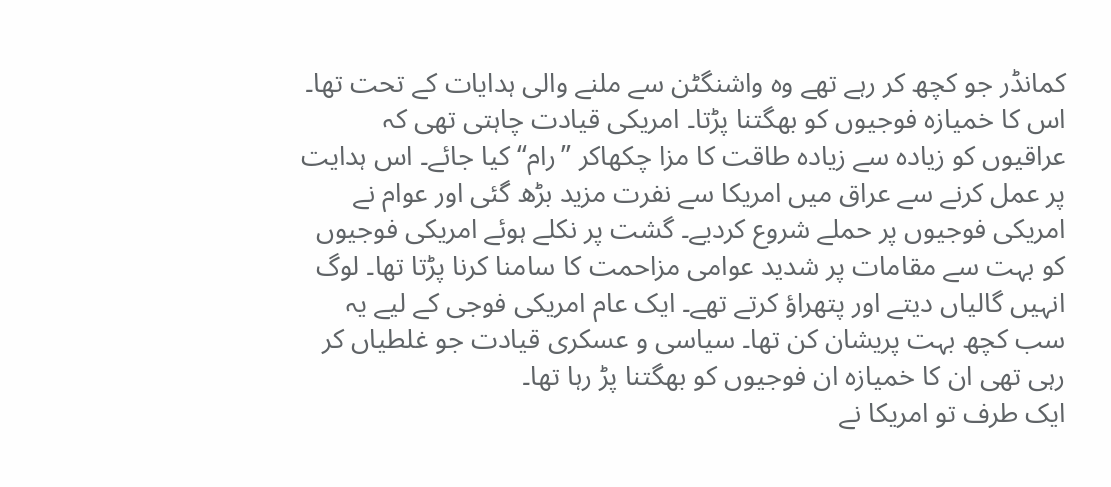کمانڈر جو کچھ کر رہے تھے وہ واشنگٹن سے ملنے والی ہدایات کے تحت تھا۔ اس کا خمیازہ فوجیوں کو بھگتنا پڑتا۔ امریکی قیادت چاہتی تھی کہ عراقیوں کو زیادہ سے زیادہ طاقت کا مزا چکھاکر ’’رام‘‘ کیا جائے۔ اس ہدایت پر عمل کرنے سے عراق میں امریکا سے نفرت مزید بڑھ گئی اور عوام نے امریکی فوجیوں پر حملے شروع کردیے۔ گشت پر نکلے ہوئے امریکی فوجیوں کو بہت سے مقامات پر شدید عوامی مزاحمت کا سامنا کرنا پڑتا تھا۔ لوگ انہیں گالیاں دیتے اور پتھراؤ کرتے تھے۔ ایک عام امریکی فوجی کے لیے یہ سب کچھ بہت پریشان کن تھا۔ سیاسی و عسکری قیادت جو غلطیاں کر رہی تھی ان کا خمیازہ ان فوجیوں کو بھگتنا پڑ رہا تھا۔
ایک طرف تو امریکا نے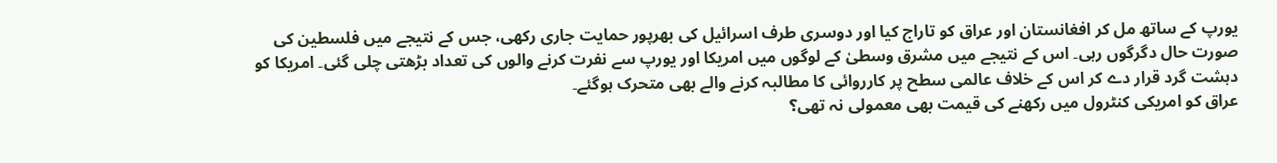یورپ کے ساتھ مل کر افغانستان اور عراق کو تاراج کیا اور دوسری طرف اسرائیل کی بھرپور حمایت جاری رکھی، جس کے نتیجے میں فلسطین کی صورت حال دگرگوں رہی۔ اس کے نتیجے میں مشرق وسطیٰ کے لوگوں میں امریکا اور یورپ سے نفرت کرنے والوں کی تعداد بڑھتی چلی گئی۔ امریکا کو دہشت گرد قرار دے کر اس کے خلاف عالمی سطح پر کارروائی کا مطالبہ کرنے والے بھی متحرک ہوگئے۔
عراق کو امریکی کنٹرول میں رکھنے کی قیمت بھی معمولی نہ تھی؟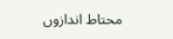محتاط اندازوں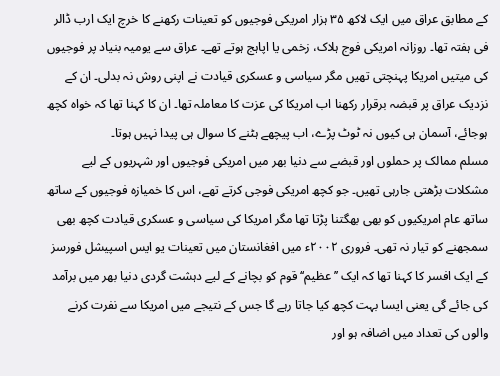کے مطابق عراق میں ایک لاکھ ۳۵ ہزار امریکی فوجیوں کو تعینات رکھنے کا خرچ ایک ارب ڈالر فی ہفتہ تھا۔ روزانہ امریکی فوج ہلاک، زخمی یا اپاہج ہوتے تھے۔ عراق سے یومیہ بنیاد پر فوجیوں کی میتیں امریکا پہنچتی تھیں مگر سیاسی و عسکری قیادت نے اپنی روش نہ بدلی۔ ان کے نزدیک عراق پر قبضہ برقرار رکھنا اب امریکا کی عزت کا معاملہ تھا۔ ان کا کہنا تھا کہ خواہ کچھ ہوجائے، آسمان ہی کیوں نہ ٹوٹ پڑے، اب پیچھے ہٹنے کا سوال ہی پیدا نہیں ہوتا۔
مسلم ممالک پر حملوں اور قبضے سے دنیا بھر میں امریکی فوجیوں اور شہریوں کے لیے مشکلات بڑھتی جارہی تھیں۔ جو کچھ امریکی فوجی کرتے تھے، اس کا خمیازہ فوجیوں کے ساتھ ساتھ عام امریکیوں کو بھی بھگتنا پڑتا تھا مگر امریکا کی سیاسی و عسکری قیادت کچھ بھی سمجھنے کو تیار نہ تھی۔ فروری ۲۰۰۲ء میں افغانستان میں تعینات یو ایس اسپیشل فورسز کے ایک افسر کا کہنا تھا کہ ایک ’’عظیم‘‘ قوم کو بچانے کے لیے دہشت گردی دنیا بھر میں برآمد کی جائے گی یعنی ایسا بہت کچھ کیا جاتا رہے گا جس کے نتیجے میں امریکا سے نفرت کرنے والوں کی تعداد میں اضافہ ہو اور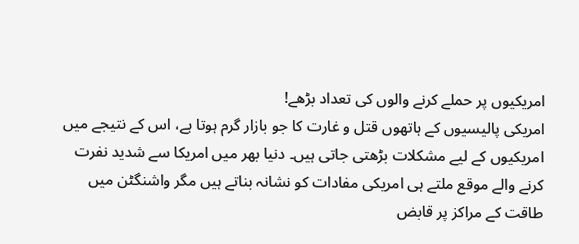امریکیوں پر حملے کرنے والوں کی تعداد بڑھے!
امریکی پالیسیوں کے ہاتھوں قتل و غارت کا جو بازار گرم ہوتا ہے، اس کے نتیجے میں امریکیوں کے لیے مشکلات بڑھتی جاتی ہیں۔ دنیا بھر میں امریکا سے شدید نفرت کرنے والے موقع ملتے ہی امریکی مفادات کو نشانہ بناتے ہیں مگر واشنگٹن میں طاقت کے مراکز پر قابض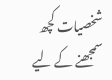شخصیات کچھ سمجھنے کے لیے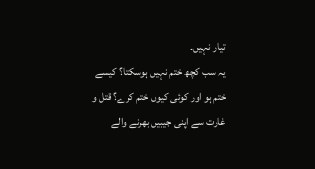تیار نہیں۔
یہ سب کچھ ختم نہیں ہوسکتا؟ کیسے ختم ہو اور کوئی کیوں ختم کرے؟ قتل و غارت سے اپنی جیبیں بھرنے والے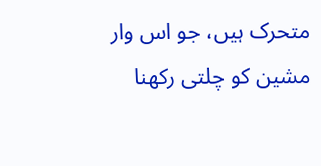متحرک ہیں، جو اس وار مشین کو چلتی رکھنا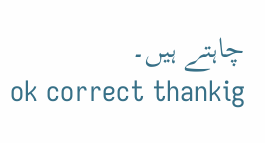چاہتے ہیں۔
ok correct thankig